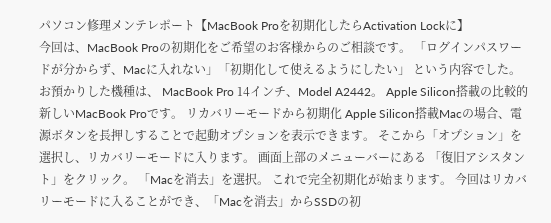パソコン修理メンテレポート【MacBook Proを初期化したらActivation Lockに】
今回は、MacBook Proの初期化をご希望のお客様からのご相談です。 「ログインパスワードが分からず、Macに入れない」「初期化して使えるようにしたい」 という内容でした。 お預かりした機種は、 MacBook Pro 14インチ、Model A2442。 Apple Silicon搭載の比較的新しいMacBook Proです。 リカバリーモードから初期化 Apple Silicon搭載Macの場合、電源ボタンを長押しすることで起動オプションを表示できます。 そこから「オプション」を選択し、リカバリーモードに入ります。 画面上部のメニューバーにある 「復旧アシスタント」をクリック。 「Macを消去」を選択。 これで完全初期化が始まります。 今回はリカバリーモードに入ることができ、「Macを消去」からSSDの初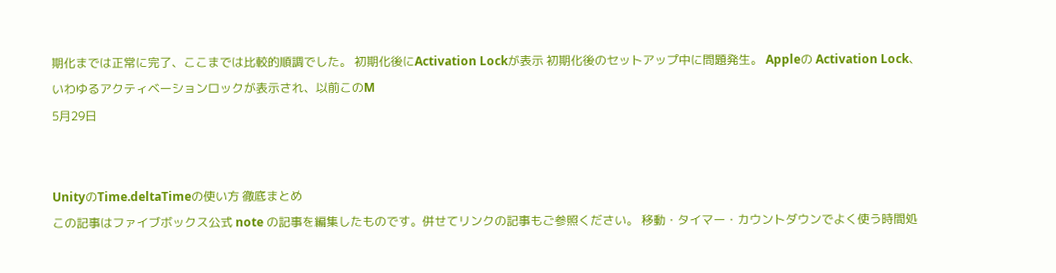期化までは正常に完了、ここまでは比較的順調でした。 初期化後にActivation Lockが表示 初期化後のセットアップ中に問題発生。 Appleの Activation Lock、いわゆるアクティベーションロックが表示され、以前このM
5月29日


UnityのTime.deltaTimeの使い方 徹底まとめ
この記事はファイブボックス公式 note の記事を編集したものです。併せてリンクの記事もご参照ください。 移動・タイマー・カウントダウンでよく使う時間処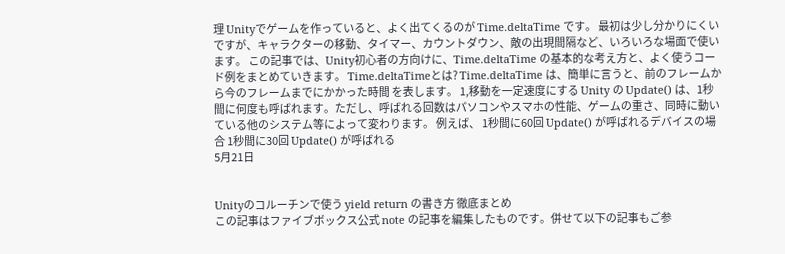理 Unityでゲームを作っていると、よく出てくるのが Time.deltaTime です。 最初は少し分かりにくいですが、キャラクターの移動、タイマー、カウントダウン、敵の出現間隔など、いろいろな場面で使います。 この記事では、Unity初心者の方向けに、Time.deltaTime の基本的な考え方と、よく使うコード例をまとめていきます。 Time.deltaTimeとは? Time.deltaTime は、簡単に言うと、前のフレームから今のフレームまでにかかった時間 を表します。 1,移動を一定速度にする Unity の Update() は、1秒間に何度も呼ばれます。ただし、呼ばれる回数はパソコンやスマホの性能、ゲームの重さ、同時に動いている他のシステム等によって変わります。 例えば、 1秒間に60回 Update() が呼ばれるデバイスの場合 1秒間に30回 Update() が呼ばれる
5月21日


Unityのコルーチンで使う yield return の書き方 徹底まとめ
この記事はファイブボックス公式 note の記事を編集したものです。併せて以下の記事もご参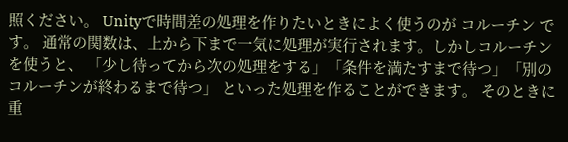照ください。 Unityで時間差の処理を作りたいときによく使うのが コルーチン です。 通常の関数は、上から下まで一気に処理が実行されます。しかしコルーチンを使うと、 「少し待ってから次の処理をする」「条件を満たすまで待つ」「別のコルーチンが終わるまで待つ」 といった処理を作ることができます。 そのときに重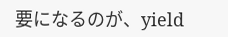要になるのが、yield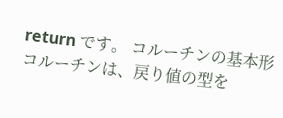return です。 コルーチンの基本形 コルーチンは、戻り値の型を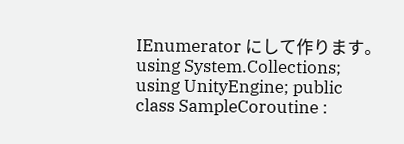IEnumerator にして作ります。 using System.Collections; using UnityEngine; public class SampleCoroutine :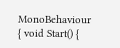MonoBehaviour { void Start() {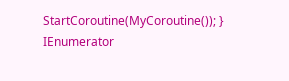StartCoroutine(MyCoroutine()); } IEnumerator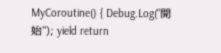MyCoroutine() { Debug.Log("開始"); yield return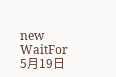new WaitFor
5月19日